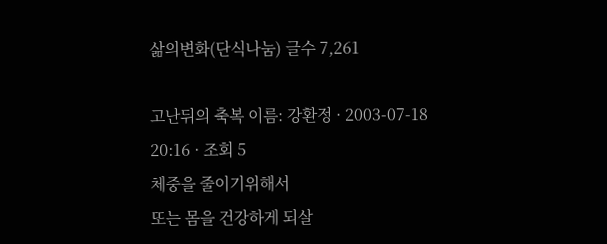삶의변화(단식나눔) 글수 7,261

고난뒤의 축복 이름: 강환정 · 2003-07-18 20:16 · 조회 5
체중을 줄이기위해서
또는 몸을 건강하게 되살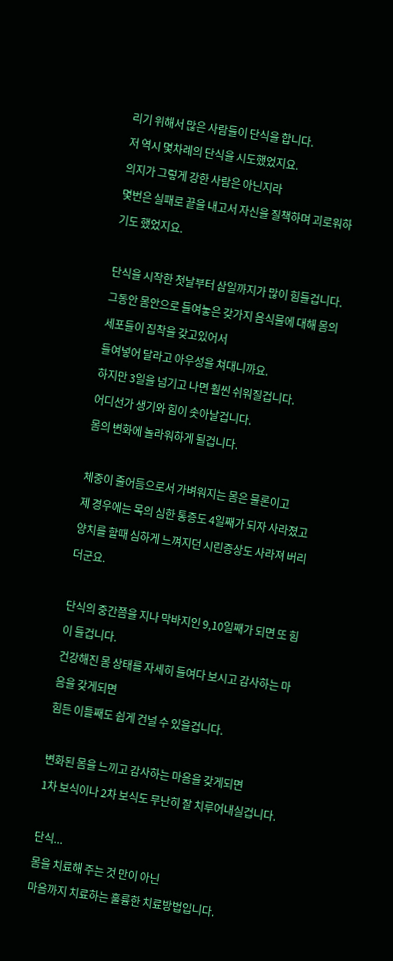리기 위해서 많은 사람들이 단식을 합니다.
저 역시 몇차례의 단식을 시도했었지요.
의지가 그렇게 강한 사람은 아닌지라
몇번은 실패로 끝을 내고서 자신을 질책하며 괴로워하기도 했었지요.

단식을 시작한 첫날부터 삼일까지가 많이 힘들겁니다.
그동안 몸안으로 들여놓은 갖가지 음식물에 대해 몸의 세포들이 집착을 갖고있어서
들여넣어 달라고 아우성을 쳐대니까요.
하지만 3일을 넘기고 나면 훨씬 쉬워질겁니다.
어디선가 생기와 힘이 솟아날겁니다.
몸의 변화에 놀라워하게 될겁니다.

체중이 줄어듬으로서 가벼워지는 몸은 물론이고
제 경우에는 목의 심한 통증도 4일째가 되자 사라졌고
양치를 할때 심하게 느껴지던 시린증상도 사라져 버리더군요.

단식의 중간쯤을 지나 막바지인 9,10일째가 되면 또 힘이 들겁니다.
건강해진 몸 상태를 자세히 들여다 보시고 감사하는 마음을 갖게되면
힘든 이틀째도 쉽게 건널 수 있을겁니다.

변화된 몸을 느끼고 감사하는 마음을 갖게되면
1차 보식이나 2차 보식도 무난히 잘 치루어내실겁니다.

단식...
몸을 치료해 주는 것 만이 아닌
마음까지 치료하는 훌륭한 치료방법입니다.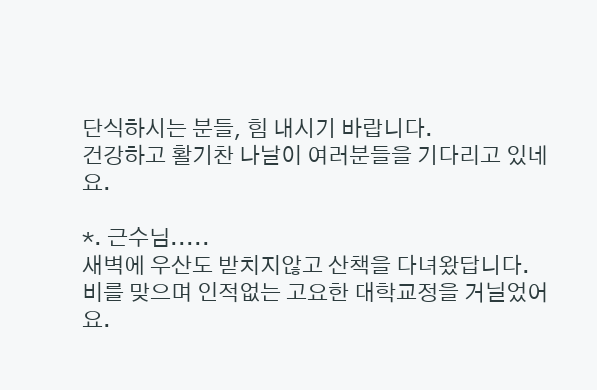단식하시는 분들, 힘 내시기 바랍니다.
건강하고 활기찬 나날이 여러분들을 기다리고 있네요.

*. 근수님.....
새벽에 우산도 받치지않고 산책을 다녀왔답니다.
비를 맞으며 인적없는 고요한 대학교정을 거닐었어요.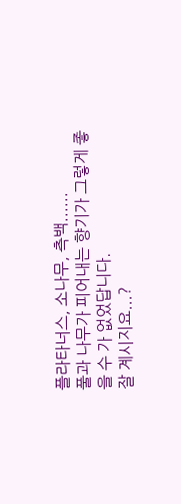플라타너스, 소나무, 측백......
풀과 나무가 피어내는 향기가 그렇게 좋을 수 가 없었답니다.
잘 계시지요...?